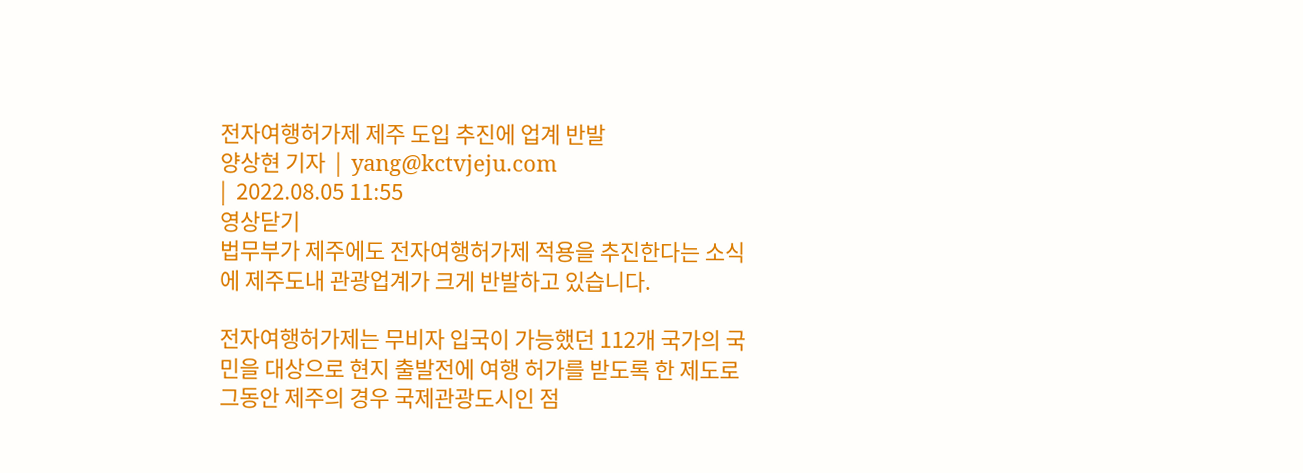전자여행허가제 제주 도입 추진에 업계 반발
양상현 기자  |  yang@kctvjeju.com
|  2022.08.05 11:55
영상닫기
법무부가 제주에도 전자여행허가제 적용을 추진한다는 소식에 제주도내 관광업계가 크게 반발하고 있습니다.

전자여행허가제는 무비자 입국이 가능했던 112개 국가의 국민을 대상으로 현지 출발전에 여행 허가를 받도록 한 제도로 그동안 제주의 경우 국제관광도시인 점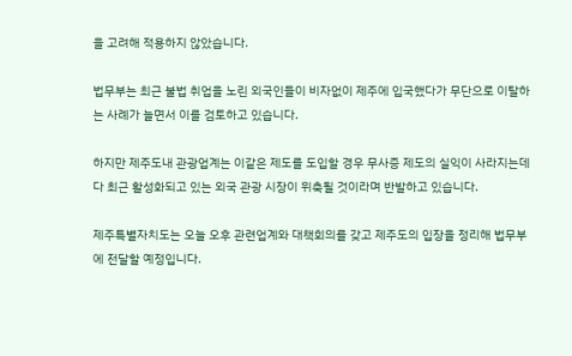을 고려해 적용하지 않았습니다.

법무부는 최근 불법 취업을 노린 외국인들이 비자없이 제주에 입국했다가 무단으로 이탈하는 사례가 늘면서 이를 검토하고 있습니다.

하지만 제주도내 관광업계는 이같은 제도를 도입할 경우 무사증 제도의 실익이 사라지는데다 최근 활성화되고 있는 외국 관광 시장이 위축될 것이라며 반발하고 있습니다.

제주특별자치도는 오늘 오후 관련업계와 대책회의를 갖고 제주도의 입장을 정리해 법무부에 전달할 예정입니다.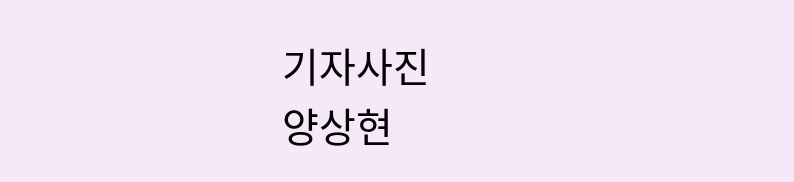기자사진
양상현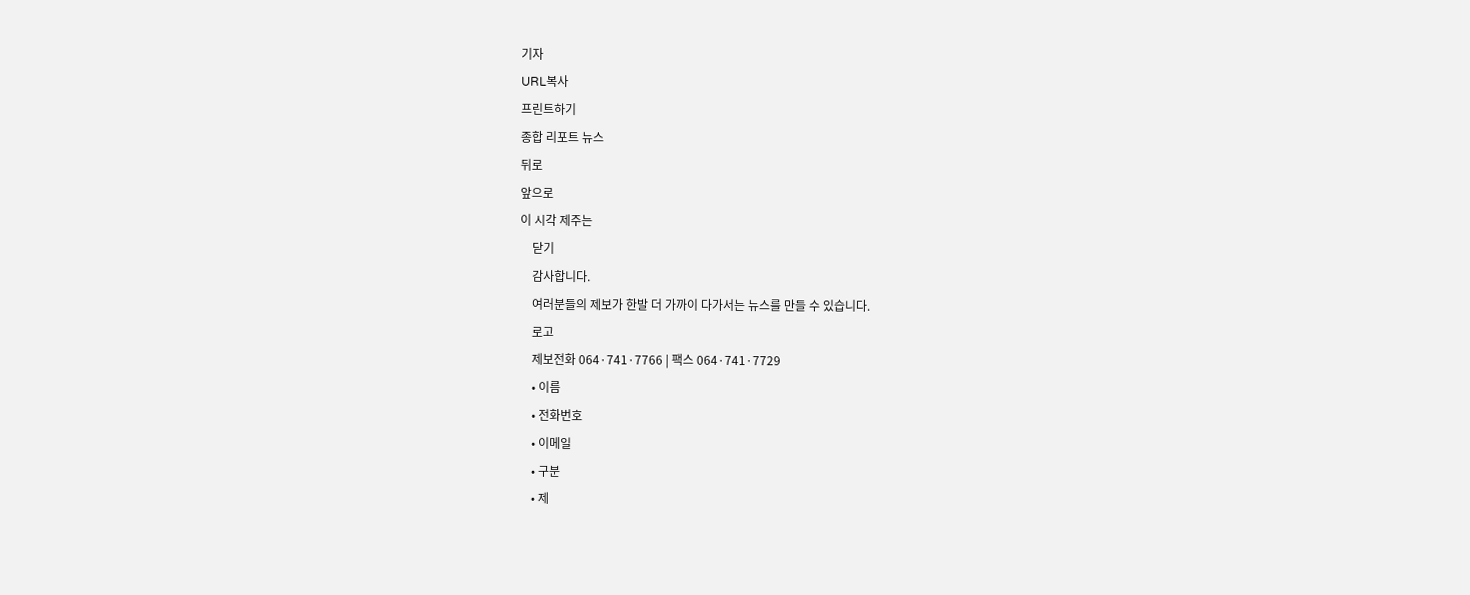기자
URL복사
프린트하기
종합 리포트 뉴스
뒤로
앞으로
이 시각 제주는
    닫기
    감사합니다.
    여러분들의 제보가 한발 더 가까이 다가서는 뉴스를 만들 수 있습니다.
    로고
    제보전화 064·741·7766 | 팩스 064·741·7729
    • 이름
    • 전화번호
    • 이메일
    • 구분
    • 제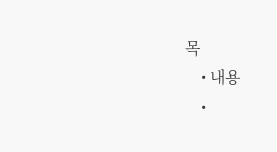목
    • 내용
    •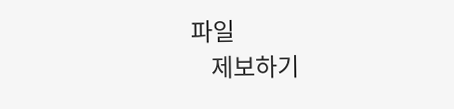파일
    제보하기